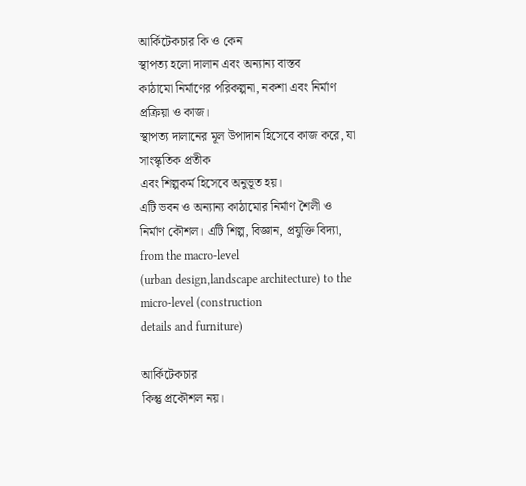আর্কিটেকচার কি ও কেন
স্থাপত্য হলো দালান এবং অন্যান্য বাস্তব
কাঠামো নির্মাণের পরিকল্পনা, নকশা এবং নির্মাণ প্রক্রিয়া ও কাজ।
স্থাপত্য দালানের মূল উপাদান হিসেবে কাজ করে, যা সাংস্কৃতিক প্রতীক
এবং শিল্পকর্ম হিসেবে অনুভূত হয়।
এটি ভবন ও অন্যান্য কাঠামোর নির্মাণ শৈলী ও
নির্মাণ কৌশল। এটি শিল্প, বিজ্ঞান, প্রযুক্তি বিদ্যা, from the macro-level
(urban design,landscape architecture) to the micro-level (construction
details and furniture)

আর্কিটেকচার
কিন্তু প্রকৌশল নয়।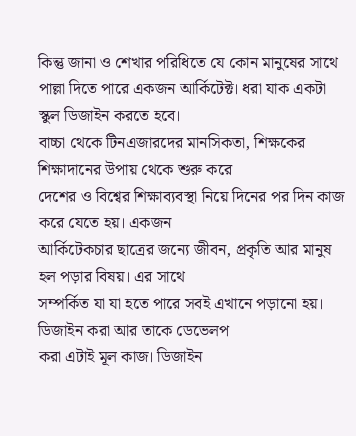কিন্তু জানা ও শেখার পরিধিতে যে কোন মানুষের সাথে
পাল্লা দিতে পারে একজন আর্কিটেক্ট। ধরা যাক একটা স্কুল ডিজাইন করতে হবে।
বাচ্চা থেকে টিনএজারদের মানসিকতা, শিক্ষকের শিক্ষাদানের উপায় থেকে শুরু করে
দেশের ও বিশ্বের শিক্ষাব্যবস্থা নিয়ে দিনের পর দিন কাজ করে যেতে হয়। একজন
আর্কিটেকচার ছাত্রের জন্যে জীবন, প্রকৃতি আর মানুষ হল পড়ার বিষয়। এর সাথে
সম্পর্কিত যা যা হতে পারে সবই এখানে পড়ানো হয়। ডিজাইন করা আর তাকে ডেভেলপ
করা এটাই মূল কাজ। ডিজাইন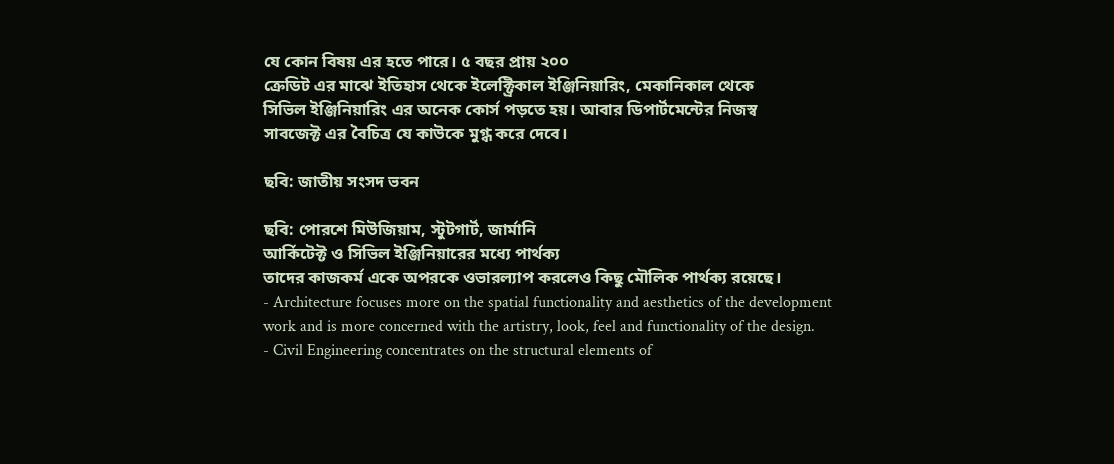যে কোন বিষয় এর হতে পারে। ৫ বছর প্রায় ২০০
ক্রেডিট এর মাঝে ইতিহাস থেকে ইলেক্ট্রিকাল ইঞ্জিনিয়ারিং, মেকানিকাল থেকে
সিভিল ইঞ্জিনিয়ারিং এর অনেক কোর্স পড়তে হয়। আবার ডিপার্টমেন্টের নিজস্ব
সাবজেক্ট এর বৈচিত্র যে কাউকে মুগ্ধ করে দেবে।

ছবি: জাতীয় সংসদ ভবন

ছবি: পোরশে মিউজিয়াম, স্টুটগার্ট, জার্মানি
আর্কিটেক্ট ও সিভিল ইঞ্জিনিয়ারের মধ্যে পার্থক্য
তাদের কাজকর্ম একে অপরকে ওভারল্যাপ করলেও কিছু মৌলিক পার্থক্য রয়েছে।
- Architecture focuses more on the spatial functionality and aesthetics of the development work and is more concerned with the artistry, look, feel and functionality of the design.
- Civil Engineering concentrates on the structural elements of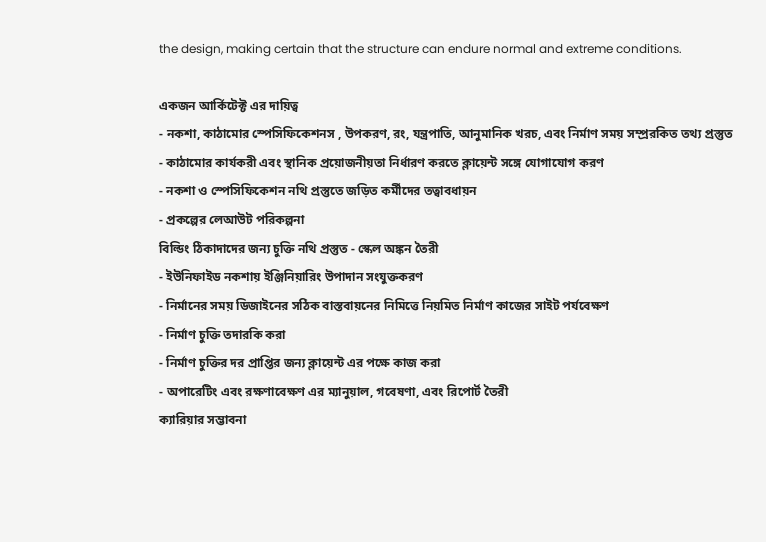the design, making certain that the structure can endure normal and extreme conditions.

একজন আর্কিটেক্ট এর দায়িত্ব
- নকশা, কাঠামোর স্পেসিফিকেশনস , উপকরণ, রং, যন্ত্রপাতি, আনুমানিক খরচ, এবং নির্মাণ সময় সম্প্ররকিত তথ্য প্রস্তুত
- কাঠামোর কার্যকরী এবং স্থানিক প্রয়োজনীয়তা নির্ধারণ করতে ক্লায়েন্ট সঙ্গে যোগাযোগ করণ
- নকশা ও স্পেসিফিকেশন নথি প্রস্তুতে জড়িত কর্মীদের তত্বাবধায়ন
- প্রকল্পের লেআউট পরিকল্পনা
বিল্ডিং ঠিকাদাদের জন্য চুক্তি নথি প্রস্তুত - স্কেল অঙ্কন তৈরী
- ইউনিফাইড নকশায় ইঞ্জিনিয়ারিং উপাদান সংযুক্তকরণ
- নির্মানের সময় ডিজাইনের সঠিক বাস্তবায়নের নিমিত্তে নিয়মিত নির্মাণ কাজের সাইট পর্যবেক্ষণ
- নির্মাণ চুক্তি তদারকি করা
- নির্মাণ চুক্তির দর প্রাপ্তির জন্য ক্লায়েন্ট এর পক্ষে কাজ করা
- অপারেটিং এবং রক্ষণাবেক্ষণ এর ম্যানুয়াল, গবেষণা, এবং রিপোর্ট তৈরী
ক্যারিয়ার সম্ভাবনা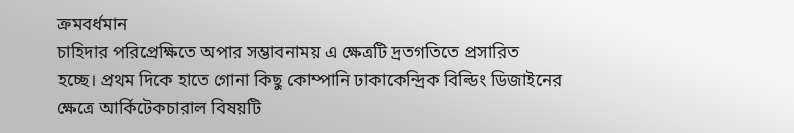ক্রমবর্ধমান
চাহিদার পরিপ্রেক্ষিতে অপার সম্ভাবনাময় এ ক্ষেত্রটি দ্রতগতিতে প্রসারিত
হচ্ছে। প্রথম দিকে হাতে গোনা কিছু কোম্পানি ঢাকাকেন্দ্রিক বিল্ডিং ডিজাইনের
ক্ষেত্রে আর্কিটেকচারাল বিষয়টি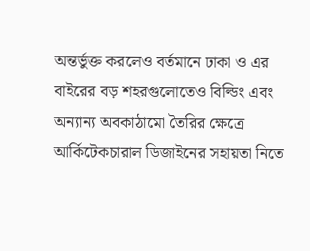অন্তর্ভুক্ত করলেও বর্তমানে ঢাকা ও এর
বাইরের বড় শহরগুলোতেও বিল্ডিং এবং অন্যান্য অবকাঠামো তৈরির ক্ষেত্রে
আর্কিটেকচারাল ডিজাইনের সহায়তা নিতে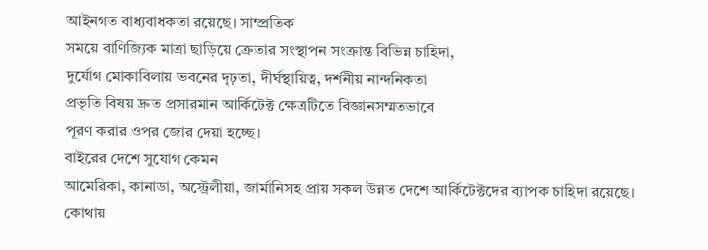আইনগত বাধ্যবাধকতা রয়েছে। সাম্প্রতিক
সময়ে বাণিজ্যিক মাত্রা ছাড়িয়ে ক্রেতার সংস্থাপন সংক্রান্ত বিভিন্ন চাহিদা,
দুর্যোগ মোকাবিলায় ভবনের দৃঢ়তা, দীর্ঘস্থায়িত্ব, দর্শনীয় নান্দনিকতা
প্রভৃতি বিষয় দ্রুত প্রসারমান আর্কিটেক্ট ক্ষেত্রটিতে বিজ্ঞানসম্মতভাবে
পূরণ করার ওপর জোর দেয়া হচ্ছে।
বাইরের দেশে সুযোগ কেমন
আমেরিকা, কানাডা, অস্ট্রেলীয়া, জার্মানিসহ প্রায় সকল উন্নত দেশে আর্কিটেক্টদের ব্যাপক চাহিদা রয়েছে।
কোথায়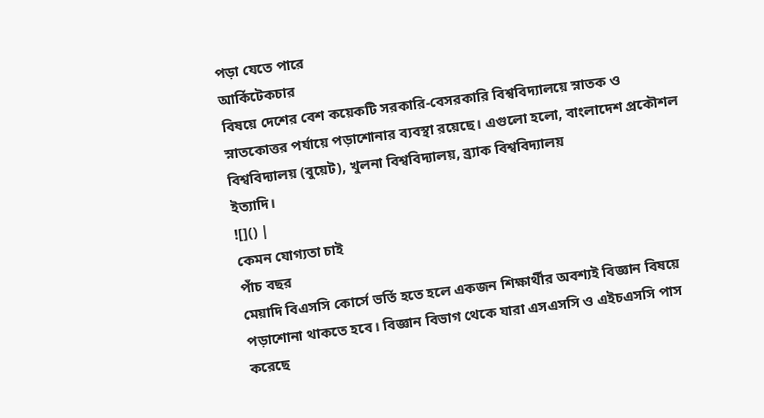পড়া যেতে পারে
আর্কিটেকচার
বিষয়ে দেশের বেশ কয়েকটি সরকারি-বেসরকারি বিশ্ববিদ্যালয়ে স্নাতক ও
স্নাতকোত্তর পর্যায়ে পড়াশোনার ব্যবস্থা রয়েছে। এগুলো হলো, বাংলাদেশ প্রকৌশল
বিশ্ববিদ্যালয় (বুয়েট), খুলনা বিশ্ববিদ্যালয়, ব্র্যাক বিশ্ববিদ্যালয়
ইত্যাদি।
![]() |
কেমন যোগ্যতা চাই
পাঁচ বছর
মেয়াদি বিএসসি কোর্সে ভর্তি হতে হলে একজন শিক্ষার্থীর অবশ্যই বিজ্ঞান বিষয়ে
পড়াশোনা থাকতে হবে। বিজ্ঞান বিভাগ থেকে যারা এসএসসি ও এইচএসসি পাস করেছে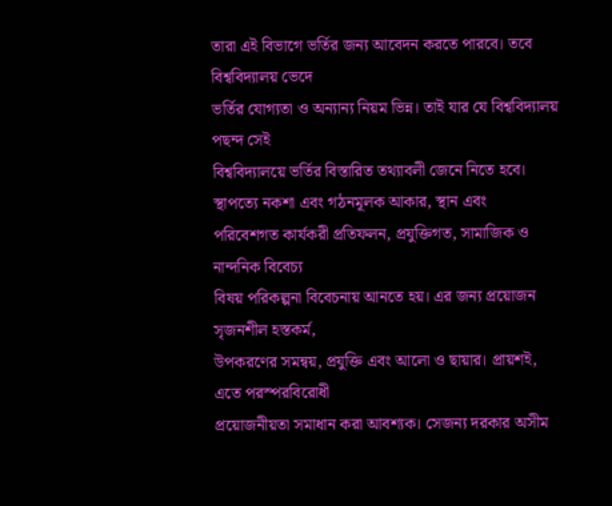তারা এই বিভাগে ভর্তির জন্য আবেদন করতে পারবে। তবে বিশ্ববিদ্যালয় ভেদে
ভর্তির যোগ্যতা ও অন্যান্য নিয়ম ভিন্ন। তাই যার যে বিশ্ববিদ্যালয় পছন্দ সেই
বিশ্ববিদ্যালয়ে ভর্তির বিস্তারিত তথ্যাবলী জেনে নিতে হবে।
স্থাপত্যে নকশা এবং গঠনমূলক আকার, স্থান এবং
পরিবেশগত কার্যকরী প্রতিফলন, প্রযুক্তিগত, সামাজিক ও নান্দনিক বিবেচ্য
বিষয় পরিকল্পনা বিবেচনায় আনতে হয়। এর জন্য প্রয়োজন সৃজনশীল হস্তকর্ম,
উপকরণের সমন্বয়, প্রযুক্তি এবং আলো ও ছায়ার। প্রায়শই, এতে পরস্পরবিরোধী
প্রয়োজনীয়তা সমাধান করা আবশ্যক। সেজন্য দরকার অসীম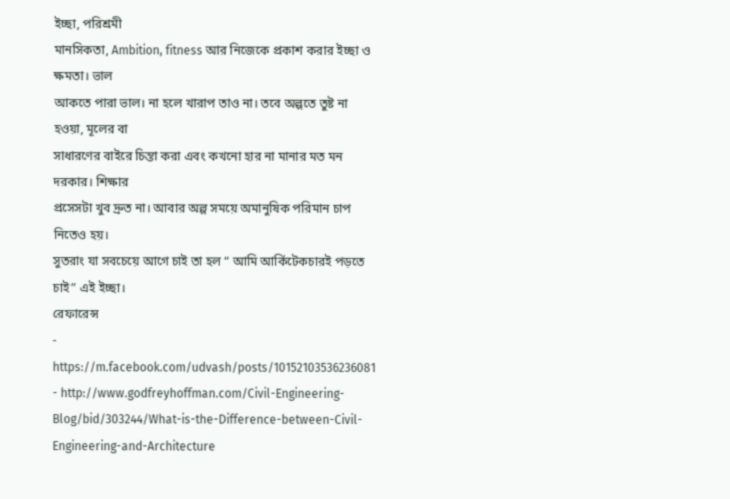ইচ্ছা, পরিশ্রমী
মানসিকতা, Ambition, fitness আর নিজেকে প্রকাশ করার ইচ্ছা ও ক্ষমতা। ভাল
আকতে পারা ভাল। না হলে খারাপ তাও না। তবে অল্পতে তুষ্ট না হওয়া, মূলের বা
সাধারণের বাইরে চিন্তা করা এবং কখনো হার না মানার মত মন দরকার। শিক্ষার
প্রসেসটা খুব দ্রুত না। আবার অল্প সময়ে অমানুষিক পরিমান চাপ নিতেও হয়।
সুতরাং যা সবচেয়ে আগে চাই তা হল “ আমি আর্কিটেকচারই পড়তে চাই” এই ইচ্ছা।
রেফারেন্স
- https://m.facebook.com/udvash/posts/10152103536236081
- http://www.godfreyhoffman.com/Civil-Engineering-Blog/bid/303244/What-is-the-Difference-between-Civil-Engineering-and-Architecture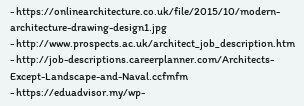- https://onlinearchitecture.co.uk/file/2015/10/modern-architecture-drawing-design1.jpg
- http://www.prospects.ac.uk/architect_job_description.htm
- http://job-descriptions.careerplanner.com/Architects-Except-Landscape-and-Naval.ccfmfm
- https://eduadvisor.my/wp-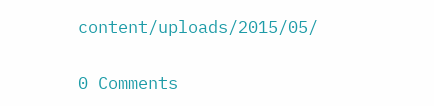content/uploads/2015/05/


0 Comments